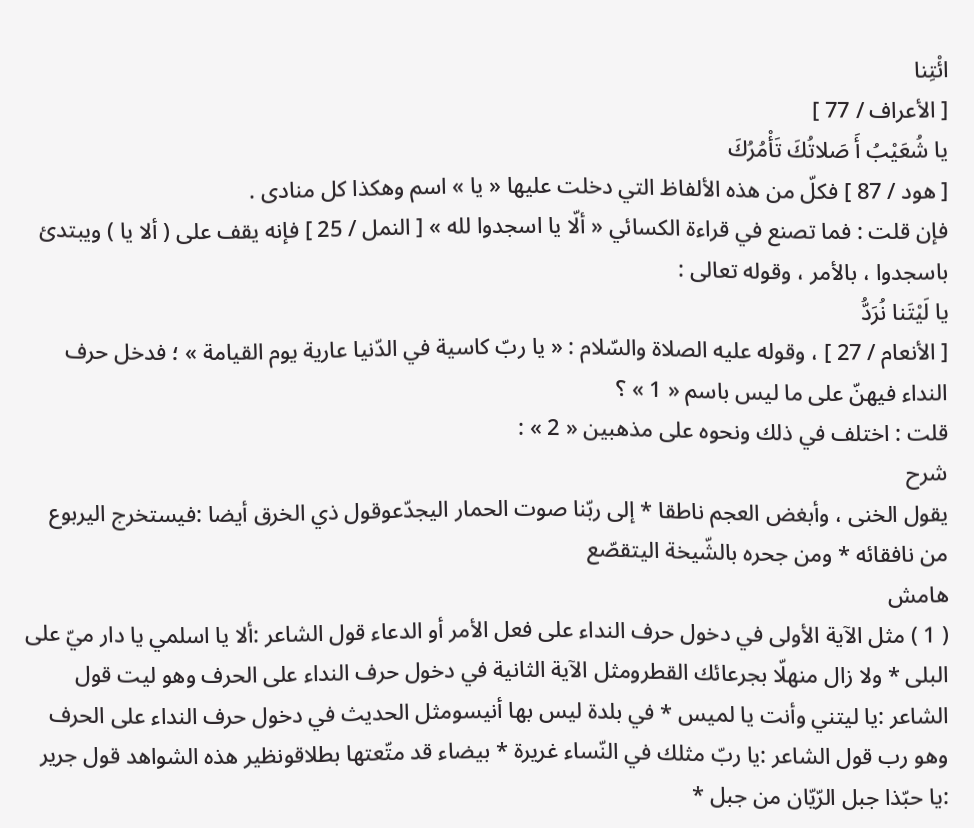ائْتِنا
[ الأعراف / 77 ]
يا شُعَيْبُ أَ صَلاتُكَ تَأْمُرُكَ
[ هود / 87 ] فكلّ من هذه الألفاظ التي دخلت عليها « يا » اسم وهكذا كل منادى .
فإن قلت : فما تصنع في قراءة الكسائي « ألّا يا اسجدوا لله » [ النمل / 25 ] فإنه يقف على ( ألا يا ) ويبتدئ باسجدوا ، بالأمر ، وقوله تعالى :
يا لَيْتَنا نُرَدُّ
[ الأنعام / 27 ] ، وقوله عليه الصلاة والسّلام : « يا ربّ كاسية في الدّنيا عارية يوم القيامة » ؛ فدخل حرف النداء فيهنّ على ما ليس باسم « 1 » ؟
قلت : اختلف في ذلك ونحوه على مذهبين « 2 » :
شرح
يقول الخنى ، وأبغض العجم ناطقا * إلى ربّنا صوت الحمار اليجدّعوقول ذي الخرق أيضا :فيستخرج اليربوع من نافقائه * ومن جحره بالشّيخة اليتقصّع
هامش
( 1 ) مثل الآية الأولى في دخول حرف النداء على فعل الأمر أو الدعاء قول الشاعر :ألا يا اسلمي يا دار ميّ على البلى * ولا زال منهلّا بجرعائك القطرومثل الآية الثانية في دخول حرف النداء على الحرف وهو ليت قول الشاعر :يا ليتني وأنت يا لميس * في بلدة ليس بها أنيسومثل الحديث في دخول حرف النداء على الحرف وهو رب قول الشاعر :يا ربّ مثلك في النّساء غريرة * بيضاء قد متّعتها بطلاقونظير هذه الشواهد قول جرير :يا حبّذا جبل الرّيّان من جبل *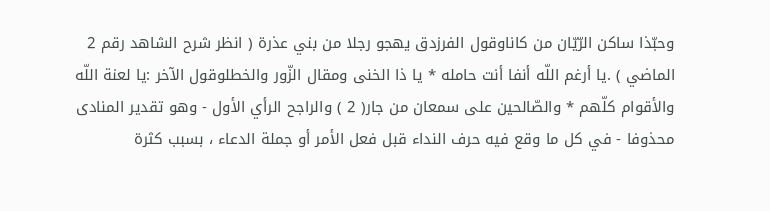وحبّذا ساكن الرّيّان من كاناوقول الفرزدق يهجو رجلا من بني عذرة ( انظر شرح الشاهد رقم 2 الماضي ) .يا أرغم اللّه أنفا أنت حامله * يا ذا الخنى ومقال الزّور والخطلوقول الآخر :يا لعنة اللّه والأقوام كلّهم * والصّالحين على سمعان من جار( 2 ) والراجح الرأي الأول - وهو تقدير المنادى محذوفا - في كل ما وقع فيه حرف النداء قبل فعل الأمر أو جملة الدعاء ، بسبب كثرة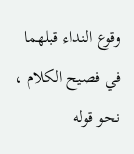وقوع النداء قبلهما في فصيح الكلام ، نحو قوله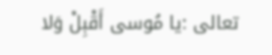تعالى :يا مُوسى أَقْبِلْ وَلا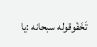تَخَفْوقوله سبحانه :يا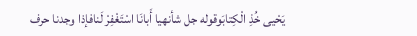يَحْيى خُذِ الْكِتابَوقوله جل شأنهيا أَبانَا اسْتَغْفِرْ لَنافإذا وجدنا حرف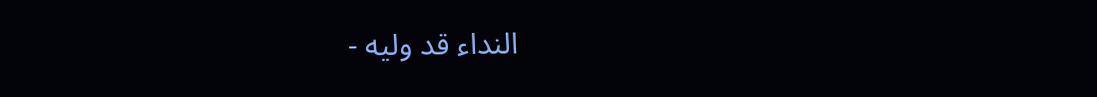النداء قد وليه -